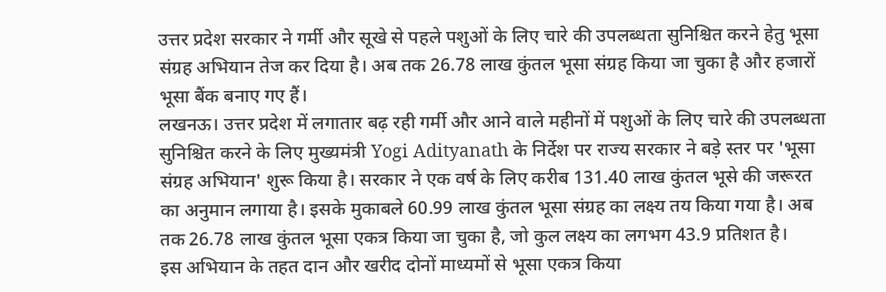उत्तर प्रदेश सरकार ने गर्मी और सूखे से पहले पशुओं के लिए चारे की उपलब्धता सुनिश्चित करने हेतु भूसा संग्रह अभियान तेज कर दिया है। अब तक 26.78 लाख कुंतल भूसा संग्रह किया जा चुका है और हजारों भूसा बैंक बनाए गए हैं।
लखनऊ। उत्तर प्रदेश में लगातार बढ़ रही गर्मी और आने वाले महीनों में पशुओं के लिए चारे की उपलब्धता सुनिश्चित करने के लिए मुख्यमंत्री Yogi Adityanath के निर्देश पर राज्य सरकार ने बड़े स्तर पर 'भूसा संग्रह अभियान' शुरू किया है। सरकार ने एक वर्ष के लिए करीब 131.40 लाख कुंतल भूसे की जरूरत का अनुमान लगाया है। इसके मुकाबले 60.99 लाख कुंतल भूसा संग्रह का लक्ष्य तय किया गया है। अब तक 26.78 लाख कुंतल भूसा एकत्र किया जा चुका है, जो कुल लक्ष्य का लगभग 43.9 प्रतिशत है।
इस अभियान के तहत दान और खरीद दोनों माध्यमों से भूसा एकत्र किया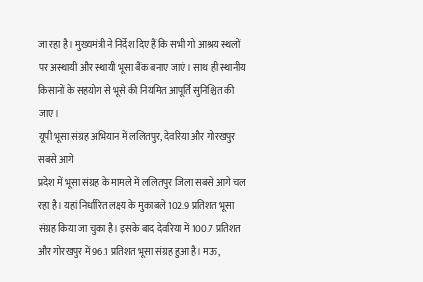जा रहा है। मुख्यमंत्री ने निर्देश दिए हैं कि सभी गो आश्रय स्थलों पर अस्थायी और स्थायी भूसा बैंक बनाए जाएं। साथ ही स्थानीय किसानों के सहयोग से भूसे की नियमित आपूर्ति सुनिश्चित की जाए।
यूपी भूसा संग्रह अभियान में ललितपुर, देवरिया और गोरखपुर सबसे आगे
प्रदेश में भूसा संग्रह के मामले में ललितपुर जिला सबसे आगे चल रहा है। यहां निर्धारित लक्ष्य के मुकाबले 102.9 प्रतिशत भूसा संग्रह किया जा चुका है। इसके बाद देवरिया में 100.7 प्रतिशत और गोरखपुर में 96.1 प्रतिशत भूसा संग्रह हुआ है। मऊ,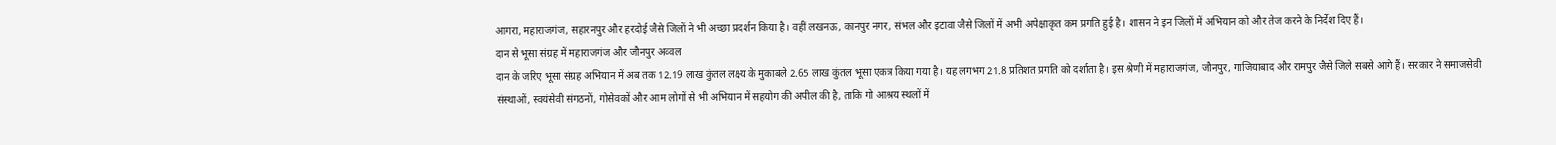आगरा, महाराजगंज, सहारनपुर और हरदोई जैसे जिलों ने भी अच्छा प्रदर्शन किया है। वहीं लखनऊ, कानपुर नगर, संभल और इटावा जैसे जिलों में अभी अपेक्षाकृत कम प्रगति हुई है। शासन ने इन जिलों में अभियान को और तेज करने के निर्देश दिए हैं।
दान से भूसा संग्रह में महाराजगंज और जौनपुर अव्वल
दान के जरिए भूसा संग्रह अभियान में अब तक 12.19 लाख कुंतल लक्ष्य के मुकाबले 2.65 लाख कुंतल भूसा एकत्र किया गया है। यह लगभग 21.8 प्रतिशत प्रगति को दर्शाता है। इस श्रेणी में महाराजगंज, जौनपुर, गाजियाबाद और रामपुर जैसे जिले सबसे आगे हैं। सरकार ने समाजसेवी संस्थाओं, स्वयंसेवी संगठनों, गोसेवकों और आम लोगों से भी अभियान में सहयोग की अपील की है, ताकि गो आश्रय स्थलों में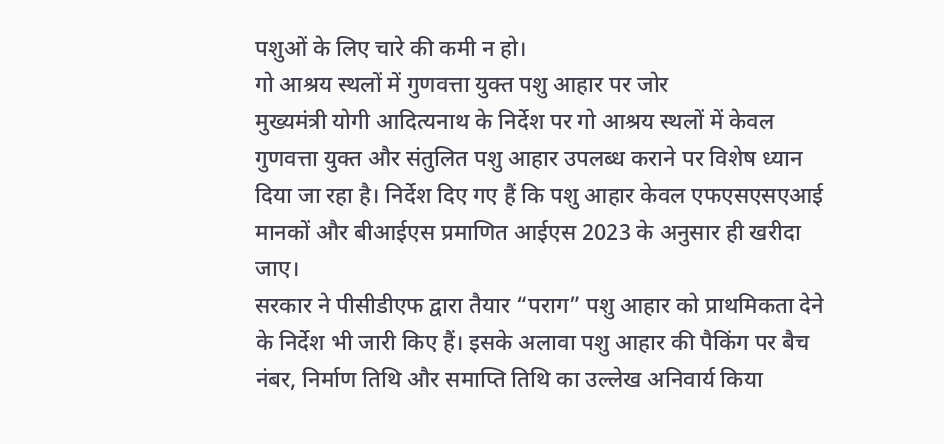पशुओं के लिए चारे की कमी न हो।
गो आश्रय स्थलों में गुणवत्ता युक्त पशु आहार पर जोर
मुख्यमंत्री योगी आदित्यनाथ के निर्देश पर गो आश्रय स्थलों में केवल गुणवत्ता युक्त और संतुलित पशु आहार उपलब्ध कराने पर विशेष ध्यान दिया जा रहा है। निर्देश दिए गए हैं कि पशु आहार केवल एफएसएसएआई मानकों और बीआईएस प्रमाणित आईएस 2023 के अनुसार ही खरीदा जाए।
सरकार ने पीसीडीएफ द्वारा तैयार “पराग” पशु आहार को प्राथमिकता देने के निर्देश भी जारी किए हैं। इसके अलावा पशु आहार की पैकिंग पर बैच नंबर, निर्माण तिथि और समाप्ति तिथि का उल्लेख अनिवार्य किया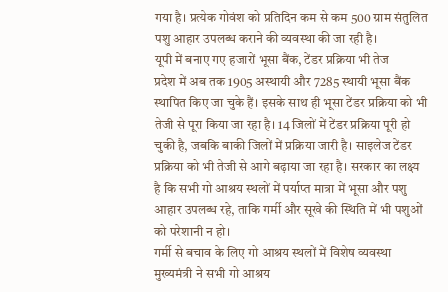गया है। प्रत्येक गोवंश को प्रतिदिन कम से कम 500 ग्राम संतुलित पशु आहार उपलब्ध कराने की व्यवस्था की जा रही है।
यूपी में बनाए गए हजारों भूसा बैंक, टेंडर प्रक्रिया भी तेज
प्रदेश में अब तक 1905 अस्थायी और 7285 स्थायी भूसा बैंक स्थापित किए जा चुके हैं। इसके साथ ही भूसा टेंडर प्रक्रिया को भी तेजी से पूरा किया जा रहा है। 14 जिलों में टेंडर प्रक्रिया पूरी हो चुकी है, जबकि बाकी जिलों में प्रक्रिया जारी है। साइलेज टेंडर प्रक्रिया को भी तेजी से आगे बढ़ाया जा रहा है। सरकार का लक्ष्य है कि सभी गो आश्रय स्थलों में पर्याप्त मात्रा में भूसा और पशु आहार उपलब्ध रहे, ताकि गर्मी और सूखे की स्थिति में भी पशुओं को परेशानी न हो।
गर्मी से बचाव के लिए गो आश्रय स्थलों में विशेष व्यवस्था
मुख्यमंत्री ने सभी गो आश्रय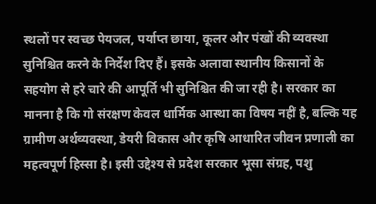स्थलों पर स्वच्छ पेयजल, पर्याप्त छाया, कूलर और पंखों की व्यवस्था सुनिश्चित करने के निर्देश दिए हैं। इसके अलावा स्थानीय किसानों के सहयोग से हरे चारे की आपूर्ति भी सुनिश्चित की जा रही है। सरकार का मानना है कि गो संरक्षण केवल धार्मिक आस्था का विषय नहीं है, बल्कि यह ग्रामीण अर्थव्यवस्था, डेयरी विकास और कृषि आधारित जीवन प्रणाली का महत्वपूर्ण हिस्सा है। इसी उद्देश्य से प्रदेश सरकार भूसा संग्रह, पशु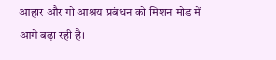आहार और गो आश्रय प्रबंधन को मिशन मोड में आगे बढ़ा रही है।